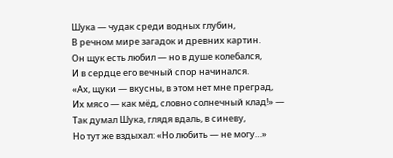Шука — чудак среди водных глубин,
В речном мире загадок и древних картин.
Он щук есть любил — но в душе колебался,
И в сердце его вечный спор начинался.
«Ах, щуки — вкусны, в этом нет мне преград,
Их мясо — как мёд, словно солнечный клад!» —
Так думал Шука, глядя вдаль, в синеву,
Но тут же вздыхал: «Но любить — не могу…»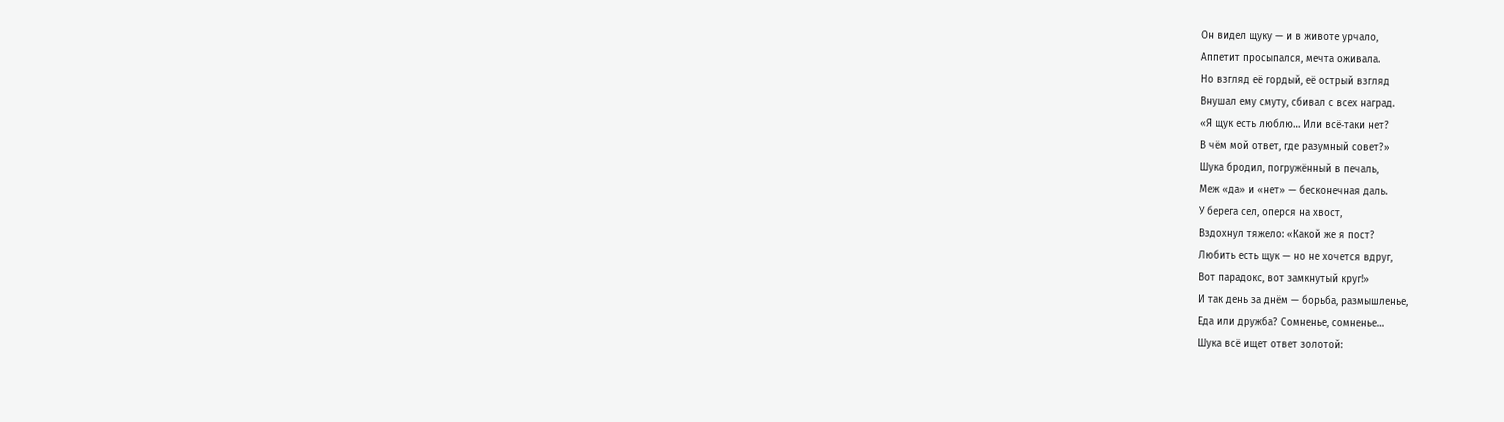Он видел щуку — и в животе урчало,
Аппетит просыпался, мечта оживала.
Но взгляд её гордый, её острый взгляд
Внушал ему смуту, сбивал с всех наград.
«Я щук есть люблю… Или всё‑таки нет?
В чём мой ответ, где разумный совет?»
Шука бродил, погружённый в печаль,
Меж «да» и «нет» — бесконечная даль.
У берега сел, оперся на хвост,
Вздохнул тяжело: «Какой же я пост?
Любить есть щук — но не хочется вдруг,
Вот парадокс, вот замкнутый круг!»
И так день за днём — борьба, размышленье,
Еда или дружба? Сомненье, сомненье…
Шука всё ищет ответ золотой: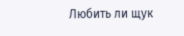Любить ли щук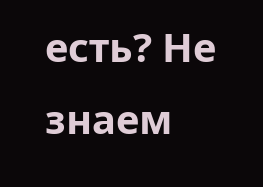есть? Не знаем